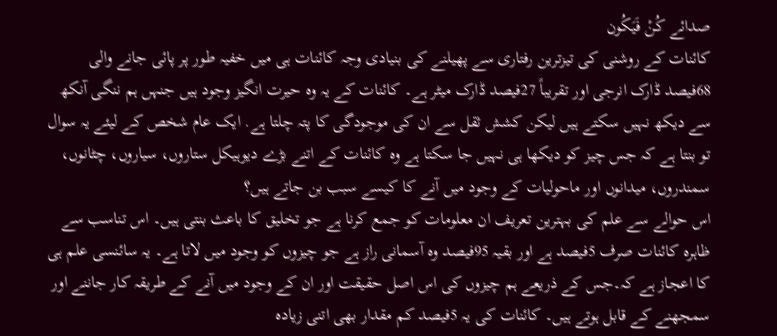صدائے کُنْ فَیَکُون
کائنات کے روشنی کی تیزترین رفتاری سے پھیلنے کی بنیادی وجہ کائنات ہی میں خفیہ طور پر پائی جانے والی 68فیصد ڈارک انرجی اور تقریباً 27فیصد ڈارک میٹر ہے۔ کائنات کے یہ وہ حیرت انگیز وجود ہیں جنہں ہم ننگی آنکھ سے دیکھ نہیں سکتے ہیں لیکن کشش ثقل سے ان کی موجودگی کا پتہ چلتا ہے. ایک عام شخص کے لیئے یہ سوال تو بنتا ہے کہ جس چیز کو دیکھا ہی نہیں جا سکتا ہے وہ کائنات کے اتنے بڑے دیوہیکل ستاروں، سیاروں، چٹانوں، سمندروں، میدانوں اور ماحولیات کے وجود میں آنے کا کیسے سبب بن جاتے ہیں؟
اس حوالے سے علم کی بہترین تعریف ان معلومات کو جمع کرنا ہے جو تخلیق کا باعث بنتی ہیں۔ اس تناسب سے ظاہرہ کائنات صرف 5فیصد ہے اور بقیہ 95فیصد وہ آسمانی راز ہے جو چیزوں کو وجود میں لاتا ہے۔ یہ سائنسی علم ہی کا اعجاز ہے کہ۔جس کے ذریعے ہم چیزوں کی اس اصل حقیقت اور ان کے وجود میں آنے کے طریقہ کار جاننے اور سمجھنے کے قابل ہوتے ہیں۔ کائنات کی یہ 5فیصد کم مقدار بھی اتنی زیادہ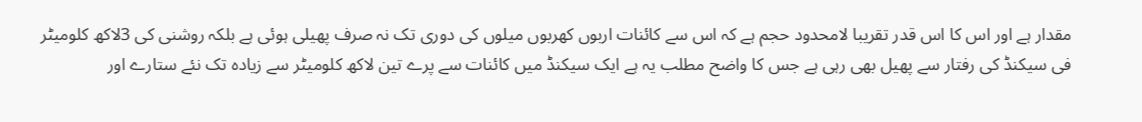مقدار ہے اور اس کا اس قدر تقریبا لامحدود حجم ہے کہ اس سے کائنات اربوں کھربوں میلوں کی دوری تک نہ صرف پھیلی ہوئی ہے بلکہ روشنی کی 3لاکھ کلومیٹر فی سیکنڈ کی رفتار سے پھیل بھی رہی ہے جس کا واضح مطلب یہ ہے ایک سیکنڈ میں کائنات سے پرے تین لاکھ کلومیٹر سے زیادہ تک نئے ستارے اور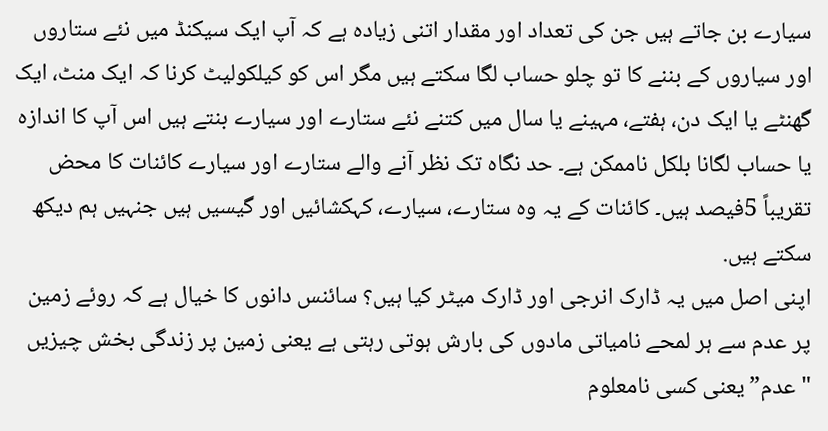سیارے بن جاتے ہیں جن کی تعداد اور مقدار اتنی زیادہ ہے کہ آپ ایک سیکنڈ میں نئے ستاروں اور سیاروں کے بننے کا تو چلو حساب لگا سکتے ہیں مگر اس کو کیلکولیٹ کرنا کہ ایک منٹ، ایک گھنٹے یا ایک دن، ہفتے، مہینے یا سال میں کتنے نئے ستارے اور سیارے بنتے ہیں اس آپ کا اندازہ یا حساب لگانا بلکل ناممکن ہے۔ حد نگاہ تک نظر آنے والے ستارے اور سیارے کائنات کا محض تقریباً 5فیصد ہیں۔ کائنات کے یہ وہ ستارے، سیارے، کہکشائیں اور گیسیں ہیں جنہیں ہم دیکھ سکتے ہیں.
اپنی اصل میں یہ ڈارک انرجی اور ڈارک میٹر کیا ہیں؟ سائنس دانوں کا خیال ہے کہ روئے زمین پر عدم سے ہر لمحے نامیاتی مادوں کی بارش ہوتی رہتی ہے یعنی زمین پر زندگی بخش چیزیں "عدم” یعنی کسی نامعلوم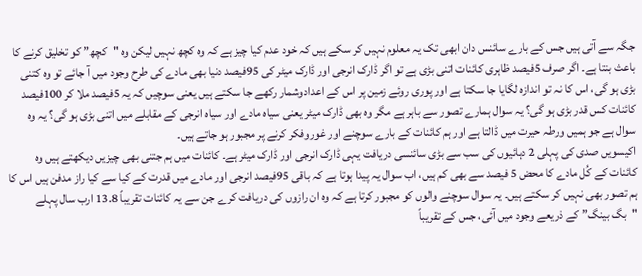جگہ سے آتی ہیں جس کے بارے سائنس دان ابھی تک یہ معلوم نہیں کر سکے ہیں کہ خود عدم کیا چیز ہے کہ وہ کچھ نہیں لیکن وہ "کچھ” کو تخلیق کرنے کا باعث بنتا ہے۔ اگر صرف 5فیصد ظاہری کائنات اتنی بڑی ہے تو اگر ڈارک انرجی اور ڈارک میٹر کی 95فیصد دنیا بھی مادے کی طرح وجود میں آ جائے تو وہ کتنی بڑی ہو گی، اس کا نہ تو اندازہ لگایا جا سکتا ہے اور پوری روئے زمین پر اس کے اعدادوشمار رکھے جا سکتے ہیں یعنی سوچیں کہ یہ 5فیصد ملا کر 100فیصد کائنات کس قدر بڑی ہو گی؟ یہ سوال ہمارے تصور سے باہر ہے مگر وہ بھی ڈارک میٹر یعنی سیاہ مادے اور سیاہ انرجی کے مقابلے میں اتنی بڑی ہو گی؟ یہ وہ سوال ہے جو ہمیں ورطہ حیرت میں ڈالتا ہے اور ہم کائنات کے بارے سوچنے اور غوروفکر کرنے پر مجبور ہو جاتے ہیں۔
اکیسویں صدی کی پہلی 2 دہائیوں کی سب سے بڑی سائنسی دریافت یہی ڈارک انرجی اور ڈارک میٹر ہے۔ کائنات میں ہم جتنی بھی چیزیں دیکھتے ہیں وہ کائنات کے کُل مادے کا محض 5 فیصد سے بھی کم ہیں، اب سوال یہ پیدا ہوتا ہے کہ باقی 95فیصد انرجی اور مادے میں قدرت کے کیا سے کیا راز مدفن ہیں اس کا ہم تصور بھی نہیں کر سکتے ہیں۔ یہ سوال سوچنے والوں کو مجبور کرتا ہے کہ وہ ان رازوں کی دریافت کرے جن سے یہ کائنات تقریباً 13.8 ارب سال پہلے "بگ بینگ” کے ذریعے وجود میں آئی، جس کے تقریباً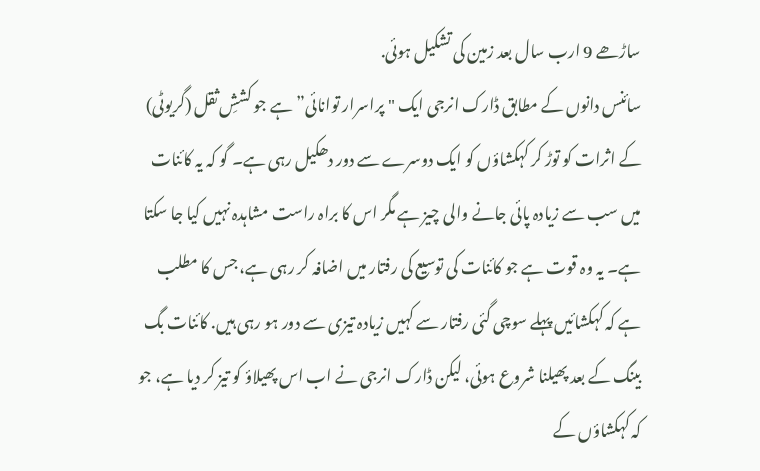ساڑھے 9 ارب سال بعد زمین کی تشکیل ہوئی.
سائنس دانوں کے مطابق ڈارک انرجی ایک "پراسرار توانائی” ہے جو کششِ ثقل (گریوٹی) کے اثرات کو توڑ کر کہکشاؤں کو ایک دوسرے سے دور دھکیل رہی ہے۔ گو کہ یہ کائنات میں سب سے زیادہ پائی جانے والی چیز ہے مگر اس کا براہ راست مشاہدہ نہیں کیا جا سکتا ہے۔ یہ وہ قوت ہے جو کائنات کی توسیع کی رفتار میں اضافہ کر رہی ہے، جس کا مطلب ہے کہ کہکشائیں پہلے سوچی گئی رفتار سے کہیں زیادہ تیزی سے دور ہو رہی ہیں. کائنات بگ بینگ کے بعد پھیلنا شروع ہوئی، لیکن ڈارک انرجی نے اب اس پھیلاؤ کو تیز کر دیا ہے، جو کہ کہکشاؤں کے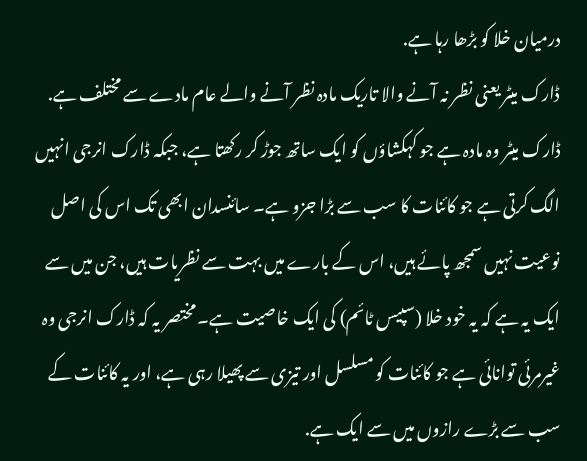درمیان خلا کو بڑھا رہا ہے.
ڈارک میٹر یعنی نظر نہ آنے والا تاریک مادہ نظر آنے والے عام مادے سے مختلف ہے. ڈارک میٹر وہ مادہ ہے جو کہکشاؤں کو ایک ساتھ جوڑ کر رکھتا ہے، جبکہ ڈارک انرجی انہیں الگ کرتی ہے جو کائنات کا سب سے بڑا جزو ہے۔ سائنسدان ابھی تک اس کی اصل نوعیت نہیں سمجھ پائے ہیں، اس کے بارے میں بہت سے نظریات ہیں، جن میں سے ایک یہ ہے کہ یہ خود خلا (سپیس ٹائم) کی ایک خاصیت ہے۔ مختصر یہ کہ ڈارک انرجی وہ غیرمرئی توانائی ہے جو کائنات کو مسلسل اور تیزی سے پھیلا رہی ہے، اور یہ کائنات کے سب سے بڑے رازوں میں سے ایک ہے.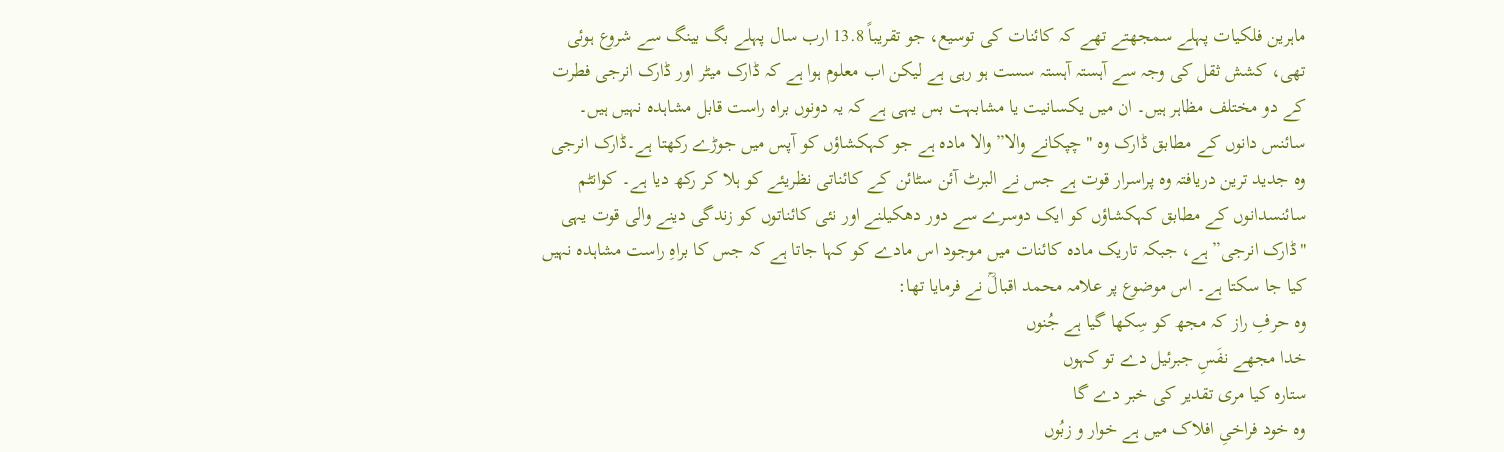ماہرین فلکیات پہلے سمجھتے تھے کہ کائنات کی توسیع، جو تقریباً 13.8 ارب سال پہلے بگ بینگ سے شروع ہوئی تھی، کشش ثقل کی وجہ سے آہستہ آہستہ سست ہو رہی ہے لیکن اب معلوم ہوا ہے کہ ڈارک میٹر اور ڈارک انرجی فطرت کے دو مختلف مظاہر ہیں۔ ان میں یکسانیت یا مشابہت بس یہی ہے کہ یہ دونوں براہ راست قابل مشاہدہ نہیں ہیں۔ سائنس دانوں کے مطابق ڈارک وہ "چپکانے والا” والا مادہ ہے جو کہکشاؤں کو آپس میں جوڑے رکھتا ہے۔ڈارک انرجی وہ جدید ترین دریافتہ وہ پراسرار قوت ہے جس نے البرٹ آئن سٹائن کے کائناتی نظریئے کو ہلا کر رکھ دیا ہے۔ کوانٹم سائنسدانوں کے مطابق کہکشاؤں کو ایک دوسرے سے دور دھکیلنے اور نئی کائناتوں کو زندگی دینے والی قوت یہی "ڈارک انرجی” ہے، جبکہ تاریک مادہ کائنات میں موجود اس مادے کو کہا جاتا ہے کہ جس کا براہِ راست مشاہدہ نہیں کیا جا سکتا ہے۔ اس موضوع پر علامہ محمد اقبالؒ نے فرمایا تھا:
وہ حرفِ راز کہ مجھ کو سِکھا گیا ہے جُنوں
خدا مجھے نفَسِ جبرئیل دے تو کہوں
ستارہ کیا مری تقدیر کی خبر دے گا
وہ خود فراخیِ افلاک میں ہے خوار و زبُوں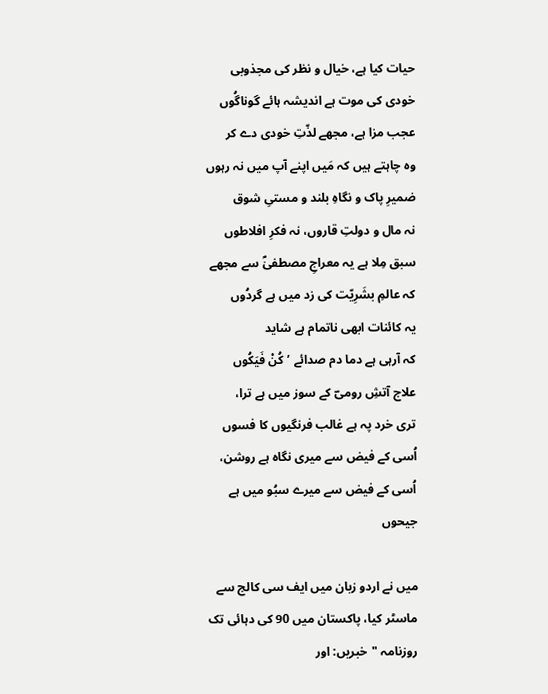حیات کیا ہے، خیال و نظر کی مجذوبی
خودی کی موت ہے اندیشہ ہائے گوناگُوں
عجب مزا ہے، مجھے لذّتِ خودی دے کر
وہ چاہتے ہیں کہ مَیں اپنے آپ میں نہ رہوں
ضمیرِ پاک و نگاہِ بلند و مستیِ شوق
نہ مال و دولتِ قاروں، نہ فکرِ افلاطوں
سبق مِلا ہے یہ معراجِ مصطفیٰؐ سے مجھے
کہ عالمِ بشَرِیّت کی زد میں ہے گردُوں
یہ کائنات ابھی ناتمام ہے شاید
کہ آرہی ہے دما دم صدائے ’کُنْ فَیَکُوں
علاج آتشِ رومیؔ کے سوز میں ہے ترا،
تری خرد پہ ہے غالب فرنگیوں کا فسوں
اُسی کے فیض سے میری نگاہ ہے روشن،
اُسی کے فیض سے میرے سبُو میں ہے جیحوں

میں نے اردو زبان میں ایف سی کالج سے ماسٹر کیا، پاکستان میں 90 کی دہائی تک روزنامہ "خبریں: اور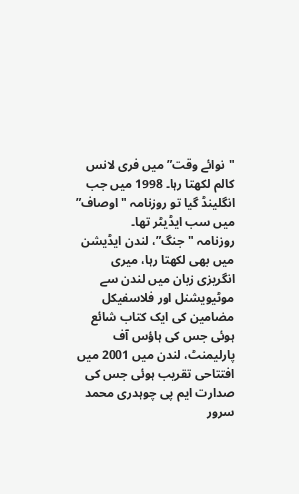"نوائے وقت” میں فری لانس کالم لکھتا رہا۔ 1998 میں جب انگلینڈ گیا تو روزنامہ "اوصاف” میں سب ایڈیٹر تھا۔
روزنامہ "جنگ”، لندن ایڈیشن میں بھی لکھتا رہا، میری انگریزی زبان میں لندن سے موٹیویشنل اور فلاسفیکل مضامین کی ایک کتاب شائع ہوئی جس کی ہاؤس آف پارلیمنٹ، لندن میں 2001 میں افتتاحی تقریب ہوئی جس کی صدارت ایم پی چوہدری محمد سرور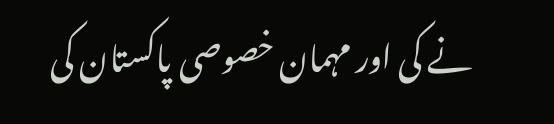نے کی اور مہمان خصوصی پاکستان کی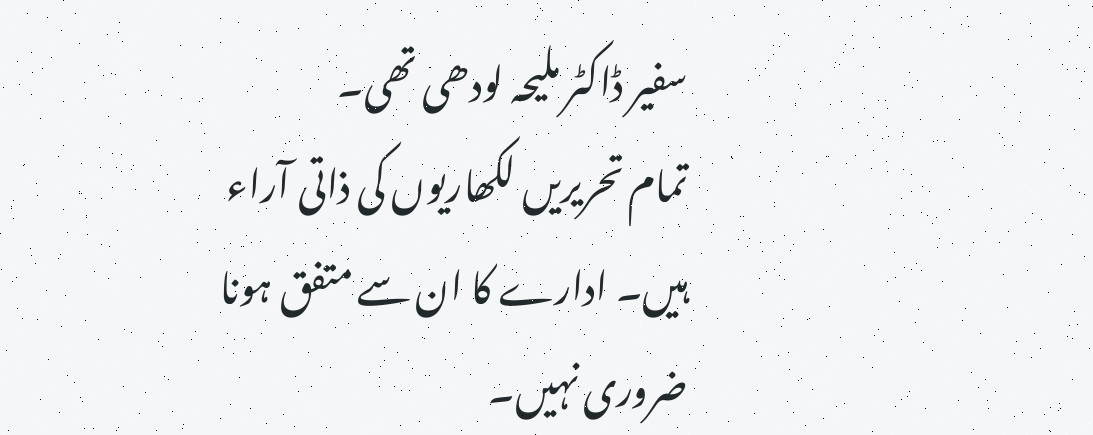سفیر ڈاکٹر ملیحہ لودھی تھی۔
تمام تحریریں لکھاریوں کی ذاتی آراء ہیں۔ ادارے کا ان سے متفق ہونا ضروری نہیں۔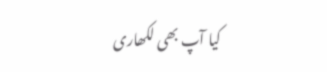کیا آپ بھی لکھاری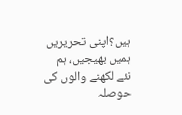ہیں؟اپنی تحریریں ہمیں بھیجیں، ہم نئے لکھنے والوں کی حوصلہ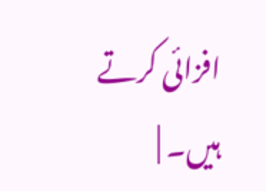افزائی کرتے ہیں۔ |